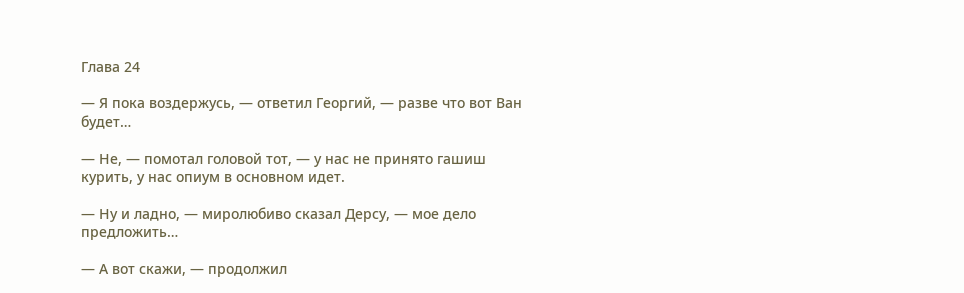Глава 24

— Я пока воздержусь, — ответил Георгий, — разве что вот Ван будет…

— Не, — помотал головой тот, — у нас не принято гашиш курить, у нас опиум в основном идет.

— Ну и ладно, — миролюбиво сказал Дерсу, — мое дело предложить…

— А вот скажи, — продолжил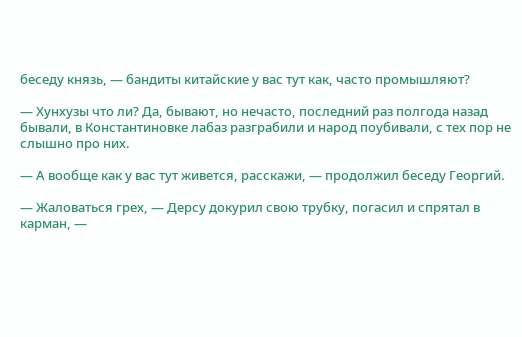беседу князь, — бандиты китайские у вас тут как, часто промышляют?

— Хунхузы что ли? Да, бывают, но нечасто, последний раз полгода назад бывали, в Константиновке лабаз разграбили и народ поубивали, с тех пор не слышно про них.

— А вообще как у вас тут живется, расскажи, — продолжил беседу Георгий.

— Жаловаться грех, — Дерсу докурил свою трубку, погасил и спрятал в карман, —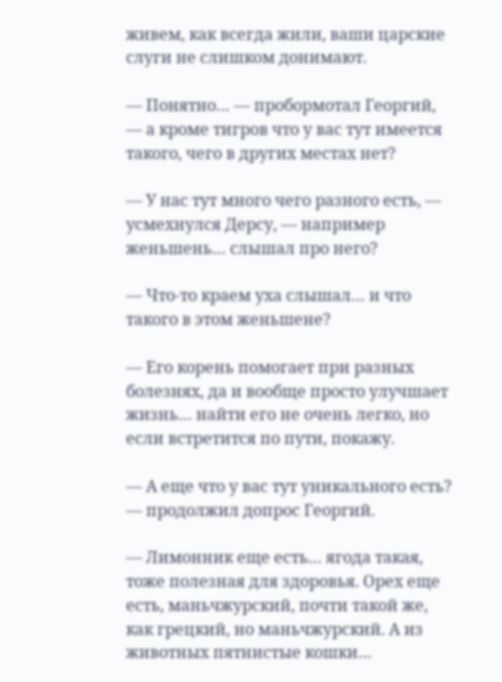живем, как всегда жили, ваши царские слуги не слишком донимают.

— Понятно… — пробормотал Георгий, — а кроме тигров что у вас тут имеется такого, чего в других местах нет?

— У нас тут много чего разного есть, — усмехнулся Дерсу, — например женьшень… слышал про него?

— Что-то краем уха слышал… и что такого в этом женьшене?

— Его корень помогает при разных болезнях, да и вообще просто улучшает жизнь… найти его не очень легко, но если встретится по пути, покажу.

— А еще что у вас тут уникального есть? — продолжил допрос Георгий.

— Лимонник еще есть… ягода такая, тоже полезная для здоровья. Орех еще есть, маньчжурский, почти такой же, как грецкий, но маньчжурский. А из животных пятнистые кошки…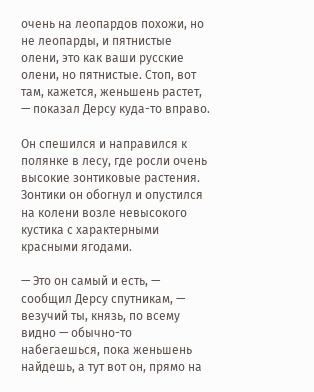очень на леопардов похожи, но не леопарды, и пятнистые олени, это как ваши русские олени, но пятнистые. Стоп, вот там, кажется, женьшень растет, — показал Дерсу куда-то вправо.

Он спешился и направился к полянке в лесу, где росли очень высокие зонтиковые растения. Зонтики он обогнул и опустился на колени возле невысокого кустика с характерными красными ягодами.

— Это он самый и есть, — сообщил Дерсу спутникам, — везучий ты, князь, по всему видно — обычно-то набегаешься, пока женьшень найдешь, а тут вот он, прямо на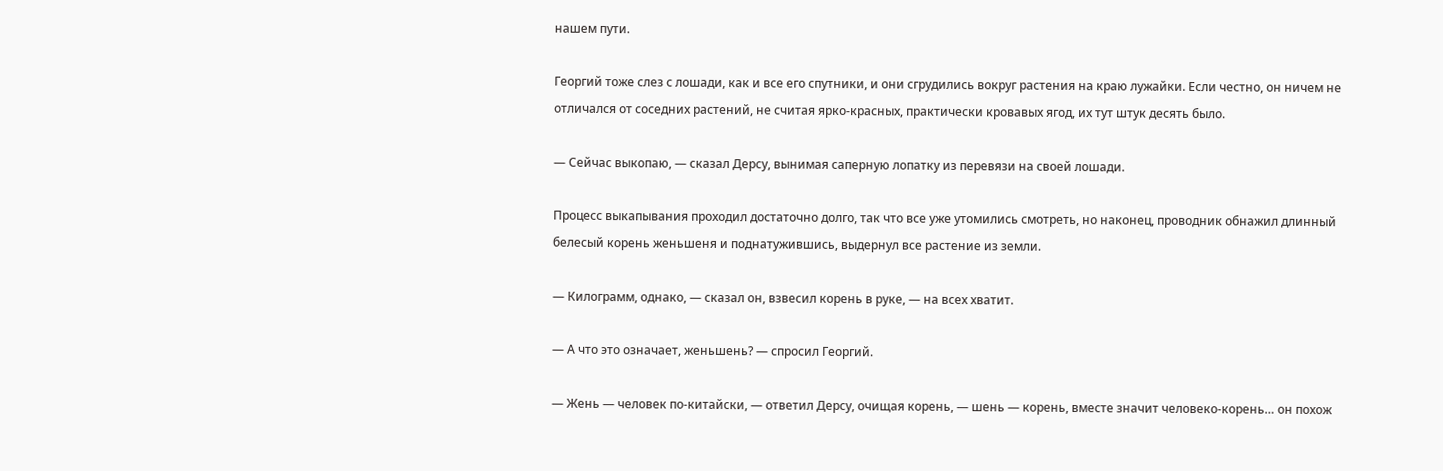нашем пути.

Георгий тоже слез с лошади, как и все его спутники, и они сгрудились вокруг растения на краю лужайки. Если честно, он ничем не отличался от соседних растений, не считая ярко-красных, практически кровавых ягод, их тут штук десять было.

— Сейчас выкопаю, — сказал Дерсу, вынимая саперную лопатку из перевязи на своей лошади.

Процесс выкапывания проходил достаточно долго, так что все уже утомились смотреть, но наконец, проводник обнажил длинный белесый корень женьшеня и поднатужившись, выдернул все растение из земли.

— Килограмм, однако, — сказал он, взвесил корень в руке, — на всех хватит.

— А что это означает, женьшень? — спросил Георгий.

— Жень — человек по-китайски, — ответил Дерсу, очищая корень, — шень — корень, вместе значит человеко-корень… он похож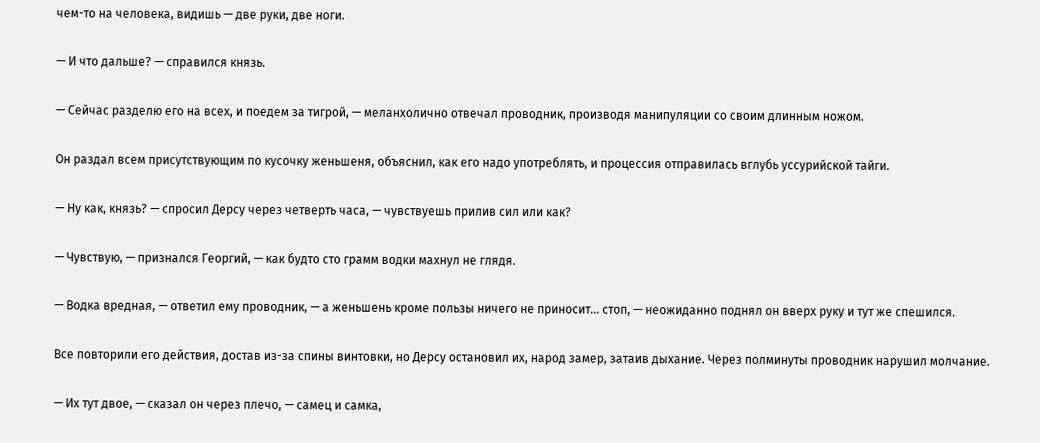чем-то на человека, видишь — две руки, две ноги.

— И что дальше? — справился князь.

— Сейчас разделю его на всех, и поедем за тигрой, — меланхолично отвечал проводник, производя манипуляции со своим длинным ножом.

Он раздал всем присутствующим по кусочку женьшеня, объяснил, как его надо употреблять, и процессия отправилась вглубь уссурийской тайги.

— Ну как, князь? — спросил Дерсу через четверть часа, — чувствуешь прилив сил или как?

— Чувствую, — признался Георгий, — как будто сто грамм водки махнул не глядя.

— Водка вредная, — ответил ему проводник, — а женьшень кроме пользы ничего не приносит… стоп, — неожиданно поднял он вверх руку и тут же спешился.

Все повторили его действия, достав из-за спины винтовки, но Дерсу остановил их, народ замер, затаив дыхание. Через полминуты проводник нарушил молчание.

— Их тут двое, — сказал он через плечо, — самец и самка,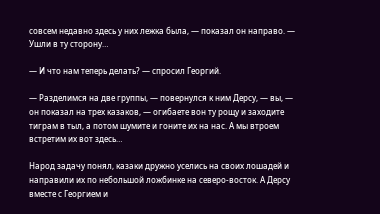совсем недавно здесь у них лежка была, — показал он направо. — Ушли в ту сторону…

— И что нам теперь делать? — спросил Георгий.

— Разделимся на две группы, — повернулся к ним Дерсу, — вы, — он показал на трех казаков, — огибаете вон ту рощу и заходите тиграм в тыл, а потом шумите и гоните их на нас. А мы втроем встретим их вот здесь…

Народ задачу понял, казаки дружно уселись на своих лошадей и направили их по небольшой ложбинке на северо-восток. А Дерсу вместе с Георгием и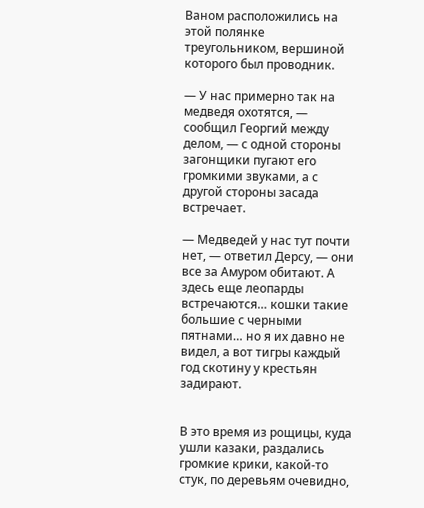Ваном расположились на этой полянке треугольником, вершиной которого был проводник.

— У нас примерно так на медведя охотятся, — сообщил Георгий между делом, — с одной стороны загонщики пугают его громкими звуками, а с другой стороны засада встречает.

— Медведей у нас тут почти нет, — ответил Дерсу, — они все за Амуром обитают. А здесь еще леопарды встречаются… кошки такие большие с черными пятнами… но я их давно не видел, а вот тигры каждый год скотину у крестьян задирают.


В это время из рощицы, куда ушли казаки, раздались громкие крики, какой-то стук, по деревьям очевидно,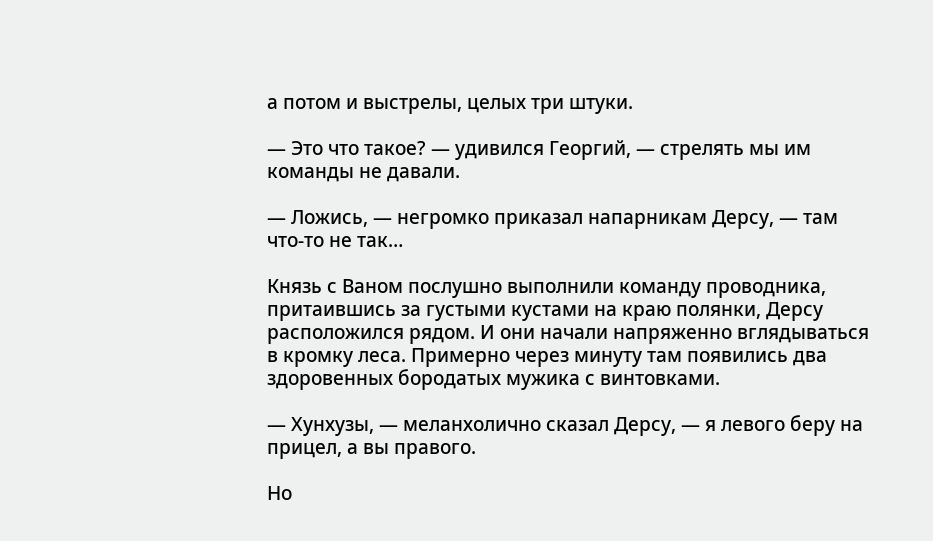а потом и выстрелы, целых три штуки.

— Это что такое? — удивился Георгий, — стрелять мы им команды не давали.

— Ложись, — негромко приказал напарникам Дерсу, — там что-то не так…

Князь с Ваном послушно выполнили команду проводника, притаившись за густыми кустами на краю полянки, Дерсу расположился рядом. И они начали напряженно вглядываться в кромку леса. Примерно через минуту там появились два здоровенных бородатых мужика с винтовками.

— Хунхузы, — меланхолично сказал Дерсу, — я левого беру на прицел, а вы правого.

Но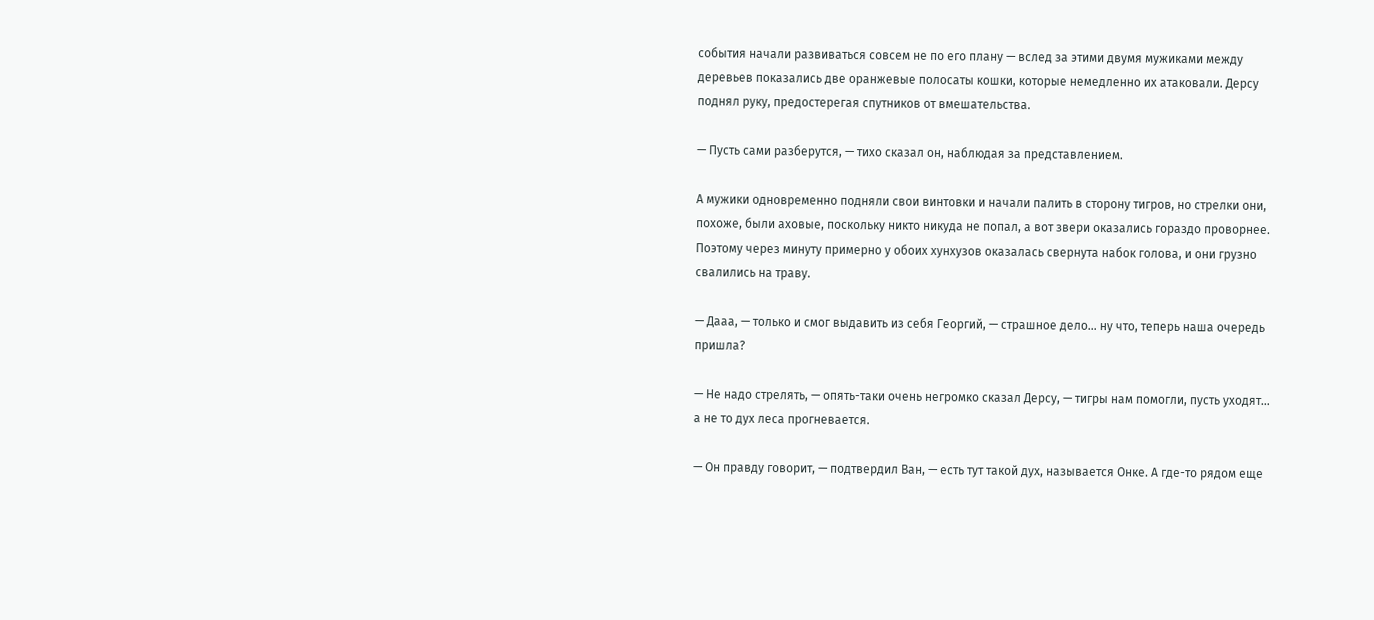события начали развиваться совсем не по его плану — вслед за этими двумя мужиками между деревьев показались две оранжевые полосаты кошки, которые немедленно их атаковали. Дерсу поднял руку, предостерегая спутников от вмешательства.

— Пусть сами разберутся, — тихо сказал он, наблюдая за представлением.

А мужики одновременно подняли свои винтовки и начали палить в сторону тигров, но стрелки они, похоже, были аховые, поскольку никто никуда не попал, а вот звери оказались гораздо проворнее. Поэтому через минуту примерно у обоих хунхузов оказалась свернута набок голова, и они грузно свалились на траву.

— Дааа, — только и смог выдавить из себя Георгий, — страшное дело… ну что, теперь наша очередь пришла?

— Не надо стрелять, — опять-таки очень негромко сказал Дерсу, — тигры нам помогли, пусть уходят… а не то дух леса прогневается.

— Он правду говорит, — подтвердил Ван, — есть тут такой дух, называется Онке. А где-то рядом еще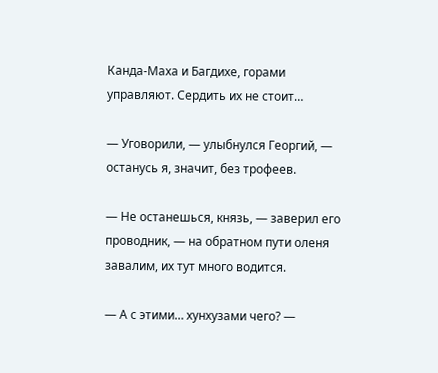Канда-Маха и Багдихе, горами управляют. Сердить их не стоит…

— Уговорили, — улыбнулся Георгий, — останусь я, значит, без трофеев.

— Не останешься, князь, — заверил его проводник, — на обратном пути оленя завалим, их тут много водится.

— А с этими… хунхузами чего? —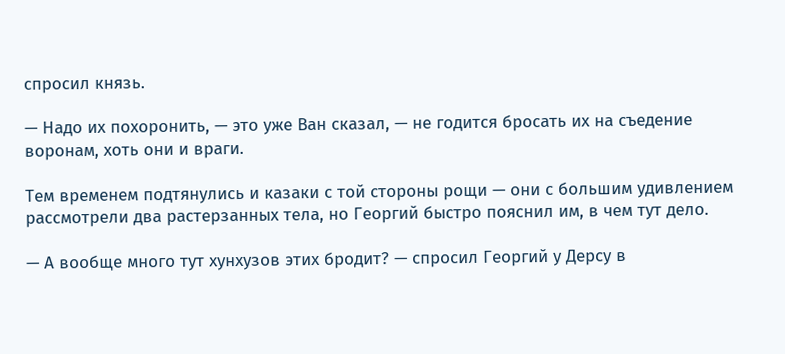спросил князь.

— Надо их похоронить, — это уже Ван сказал, — не годится бросать их на съедение воронам, хоть они и враги.

Тем временем подтянулись и казаки с той стороны рощи — они с большим удивлением рассмотрели два растерзанных тела, но Георгий быстро пояснил им, в чем тут дело.

— А вообще много тут хунхузов этих бродит? — спросил Георгий у Дерсу в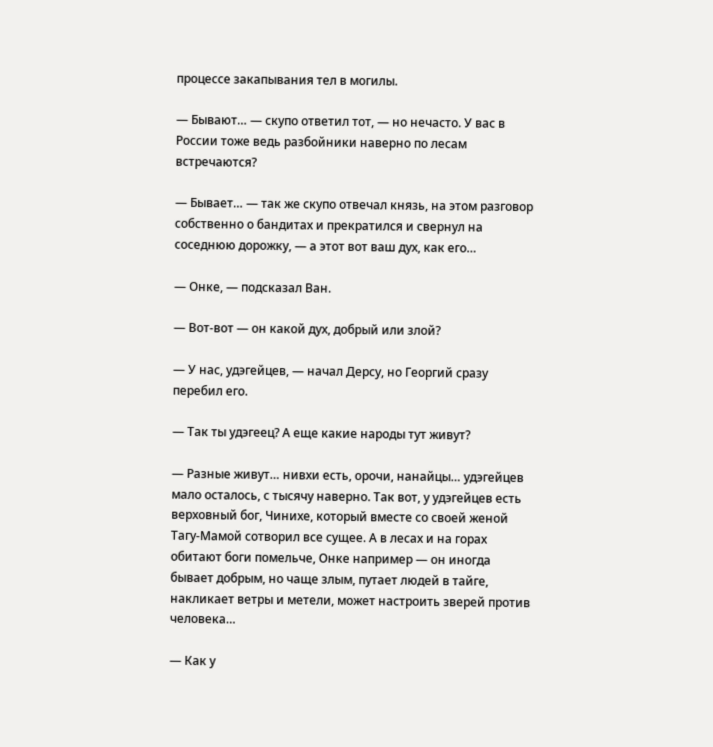процессе закапывания тел в могилы.

— Бывают… — скупо ответил тот, — но нечасто. У вас в России тоже ведь разбойники наверно по лесам встречаются?

— Бывает… — так же скупо отвечал князь, на этом разговор собственно о бандитах и прекратился и свернул на соседнюю дорожку, — а этот вот ваш дух, как его…

— Онке, — подсказал Ван.

— Вот-вот — он какой дух, добрый или злой?

— У нас, удэгейцев, — начал Дерсу, но Георгий сразу перебил его.

— Так ты удэгеец? А еще какие народы тут живут?

— Разные живут… нивхи есть, орочи, нанайцы… удэгейцев мало осталось, с тысячу наверно. Так вот, у удэгейцев есть верховный бог, Чинихе, который вместе со своей женой Тагу-Мамой сотворил все сущее. А в лесах и на горах обитают боги помельче, Онке например — он иногда бывает добрым, но чаще злым, путает людей в тайге, накликает ветры и метели, может настроить зверей против человека…

— Как у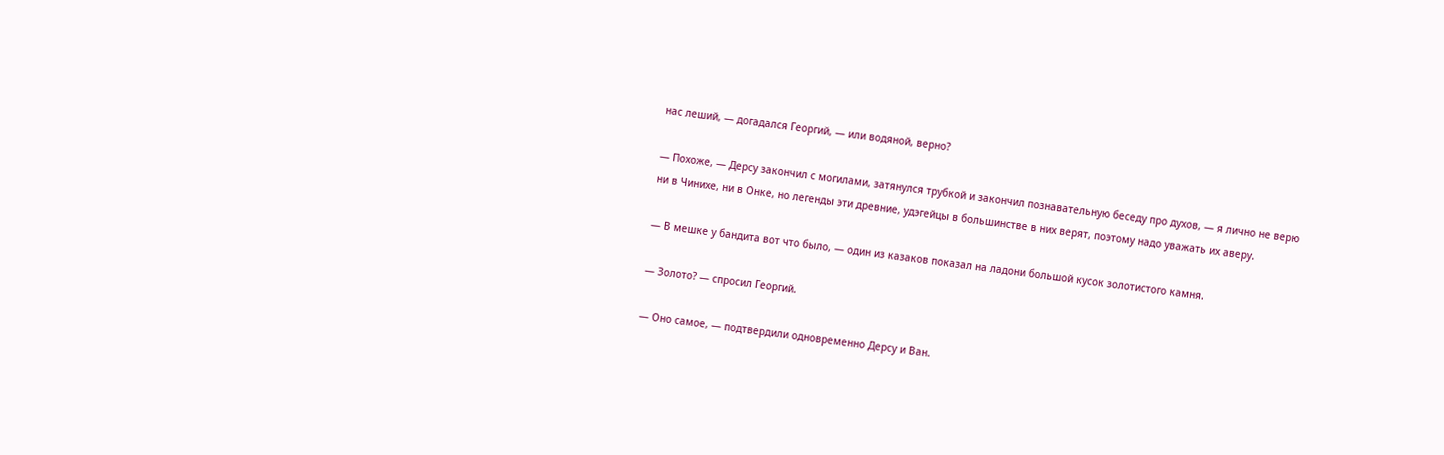нас леший, — догадался Георгий, — или водяной, верно?

— Похоже, — Дерсу закончил с могилами, затянулся трубкой и закончил познавательную беседу про духов, — я лично не верю ни в Чинихе, ни в Онке, но легенды эти древние, удэгейцы в большинстве в них верят, поэтому надо уважать их аверу.

— В мешке у бандита вот что было, — один из казаков показал на ладони большой кусок золотистого камня.

— Золото? — спросил Георгий.

— Оно самое, — подтвердили одновременно Дерсу и Ван.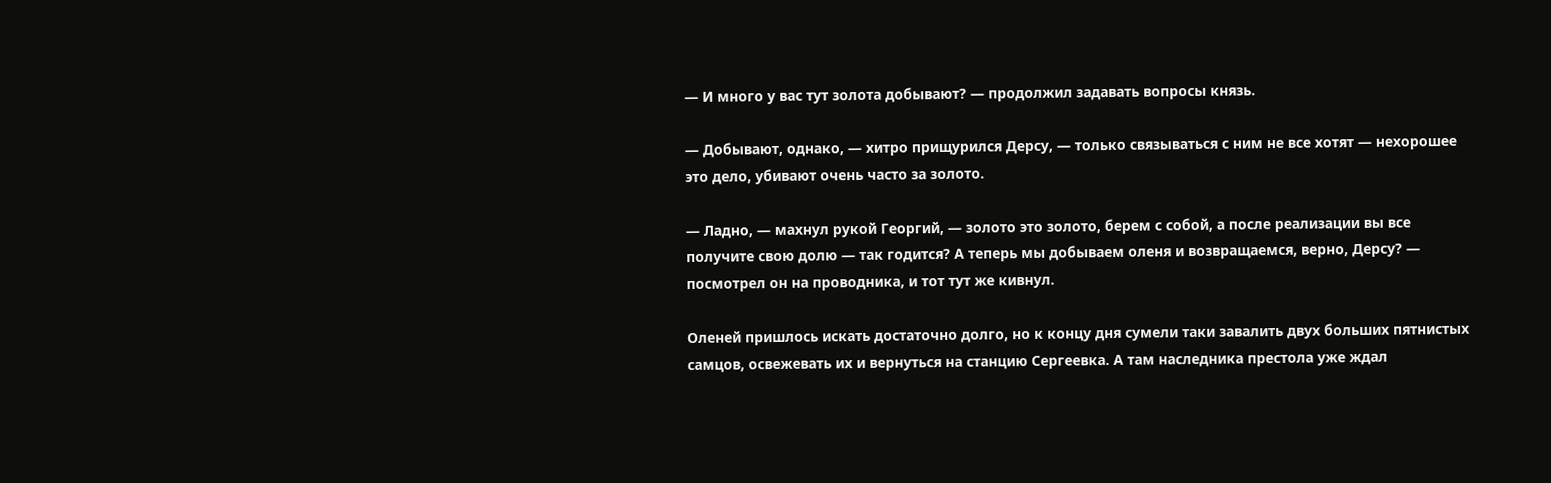— И много у вас тут золота добывают? — продолжил задавать вопросы князь.

— Добывают, однако, — хитро прищурился Дерсу, — только связываться с ним не все хотят — нехорошее это дело, убивают очень часто за золото.

— Ладно, — махнул рукой Георгий, — золото это золото, берем с собой, а после реализации вы все получите свою долю — так годится? А теперь мы добываем оленя и возвращаемся, верно, Дерсу? — посмотрел он на проводника, и тот тут же кивнул.

Оленей пришлось искать достаточно долго, но к концу дня сумели таки завалить двух больших пятнистых самцов, освежевать их и вернуться на станцию Сергеевка. А там наследника престола уже ждал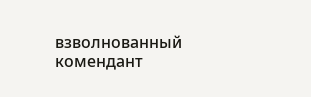взволнованный комендант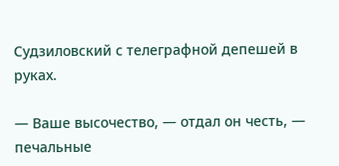Судзиловский с телеграфной депешей в руках.

— Ваше высочество, — отдал он честь, — печальные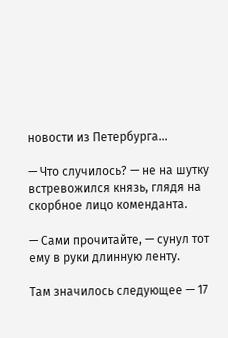новости из Петербурга…

— Что случилось? — не на шутку встревожился князь, глядя на скорбное лицо коменданта.

— Сами прочитайте, — сунул тот ему в руки длинную ленту.

Там значилось следующее — 17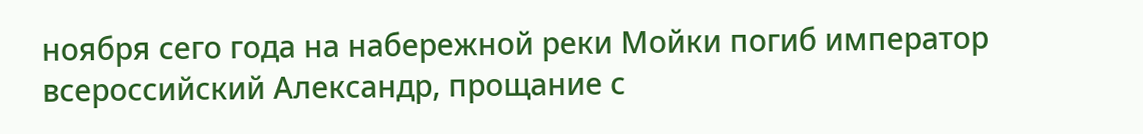ноября сего года на набережной реки Мойки погиб император всероссийский Александр, прощание с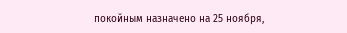покойным назначено на 25 ноября,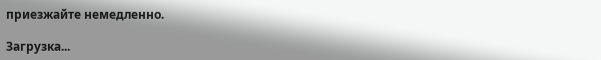приезжайте немедленно.

Загрузка...